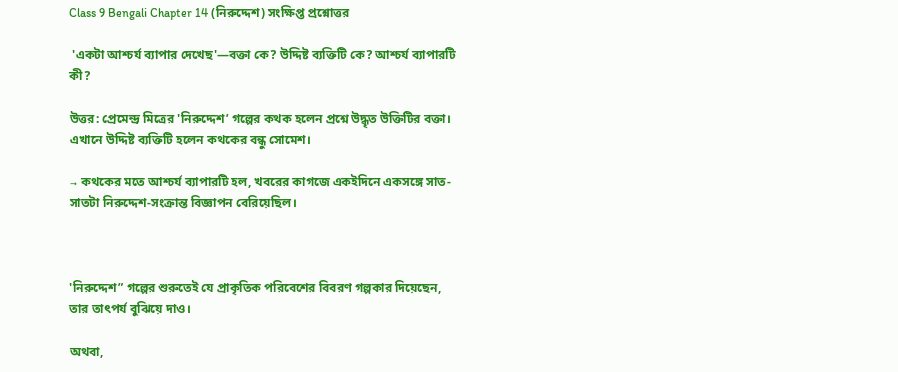Class 9 Bengali Chapter 14 (নিরুদ্দেশ) সংক্ষিপ্ত প্রশ্নোত্তর

 'একটা আশ্চর্য ব্যাপার দেখেছ'—বক্তা কে? উদ্দিষ্ট ব্যক্তিটি কে? আশ্চর্য ব্যাপারটি কী?

উত্তর: প্রেমেন্দ্র মিত্রের 'নিরুদ্দেশ’ গল্পের কথক হলেন প্রশ্নে উদ্ধৃত উক্তিটির বক্তা। এখানে উদ্দিষ্ট ব্যক্তিটি হলেন কথকের বন্ধু সোমেশ।

→ কথকের মতে আশ্চর্য ব্যাপারটি হল, খবরের কাগজে একইদিনে একসঙ্গে সাত-সাতটা নিরুদ্দেশ-সংক্রান্ত বিজ্ঞাপন বেরিয়েছিল।



'নিরুদ্দেশ” গল্পের শুরুতেই যে প্রাকৃতিক পরিবেশের বিবরণ গল্পকার দিয়েছেন, তার তাৎপর্য বুঝিয়ে দাও।

অথবা,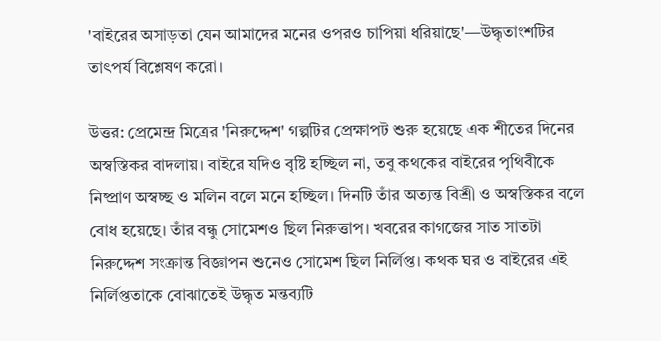'বাইরের অসাড়তা যেন আমাদের মনের ওপরও চাপিয়া ধরিয়াছে'—উদ্ধৃতাংশটির তাৎপর্য বিশ্লেষণ করো।

উত্তর: প্রেমেন্দ্র মিত্রের 'নিরুদ্দেশ' গল্পটির প্রেক্ষাপট শুরু হয়েছে এক শীতের দিনের অস্বস্তিকর বাদলায়। বাইরে যদিও বৃষ্টি হচ্ছিল না, তবু কথকের বাইরের পৃথিবীকে নিষ্প্রাণ অস্বচ্ছ ও মলিন বলে মনে হচ্ছিল। দিনটি তাঁর অত্যন্ত বিশ্রী ও অস্বস্তিকর বলে বোধ হয়েছে। তাঁর বন্ধু সোমেশও ছিল নিরুত্তাপ। খবরের কাগজের সাত সাতটা নিরুদ্দেশ সংক্রান্ত বিজ্ঞাপন শুনেও সোমেশ ছিল নির্লিপ্ত। কথক ঘর ও বাইরের এই নির্লিপ্ততাকে বোঝাতেই উদ্ধৃত মন্তব্যটি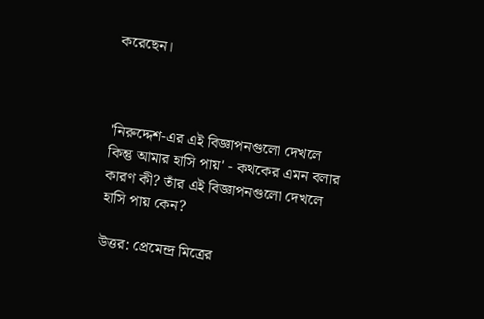করেছেন।



'নিরুদ্দেশ-এর এই বিজ্ঞাপনগুলো দেখলে কিন্তু আমার হাসি পায়' - কথকের এমন বলার কারণ কী? তাঁর এই বিজ্ঞাপনগুলো দেখলে হাসি পায় কেন?

উত্তর: প্রেমেন্দ্র মিত্রের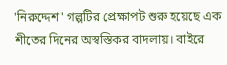'নিরুদ্দেশ' গল্পটির প্রেক্ষাপট শুরু হয়েছে এক শীতের দিনের অস্বস্তিকর বাদলায়। বাইরে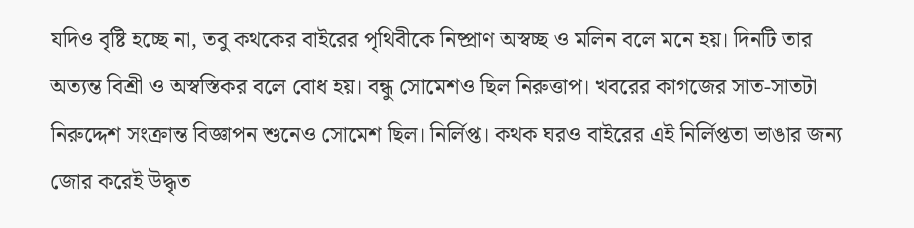যদিও বৃষ্টি হচ্ছে না, তবু কথকের বাইরের পৃথিবীকে নিষ্প্রাণ অস্বচ্ছ ও মলিন বলে মনে হয়। দিনটি তার অত্যন্ত বিশ্রী ও অস্বস্তিকর বলে বোধ হয়। বন্ধু সোমেশও ছিল নিরুত্তাপ। খবরের কাগজের সাত-সাতটা নিরুদ্দেশ সংক্রান্ত বিজ্ঞাপন শুনেও সোমেশ ছিল। নির্লিপ্ত। কথক ঘরও বাইরের এই নির্লিপ্ততা ভাঙার জন্য জোর করেই উদ্ধৃত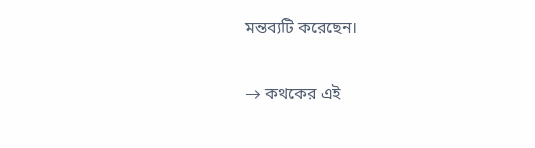মন্তব্যটি করেছেন।

→ কথকের এই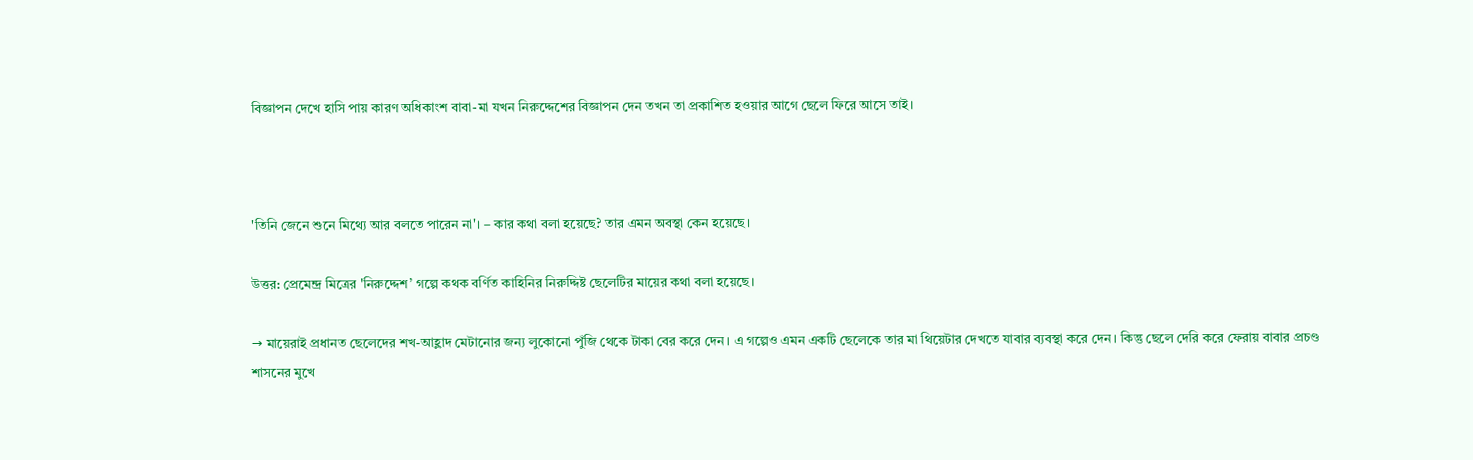বিজ্ঞাপন দেখে হাসি পায় কারণ অধিকাংশ বাবা-মা যখন নিরুদ্দেশের বিজ্ঞাপন দেন তখন তা প্রকাশিত হওয়ার আগে ছেলে ফিরে আসে তাই।



'তিনি জেনে শুনে মিথ্যে আর বলতে পারেন না'। – কার কথা বলা হয়েছে? তার এমন অবস্থা কেন হয়েছে।

উত্তর: প্রেমেন্দ্র মিত্রের 'নিরুদ্দেশ’ গল্পে কথক বর্ণিত কাহিনির নিরুদ্দিষ্ট ছেলেটির মায়ের কথা বলা হয়েছে।

→ মায়েরাই প্রধানত ছেলেদের শখ-আহ্লাদ মেটানোর জন্য লুকোনো পুঁজি থেকে টাকা বের করে দেন। এ গল্পেও এমন একটি ছেলেকে তার মা থিয়েটার দেখতে যাবার ব্যবস্থা করে দেন। কিন্তু ছেলে দেরি করে ফেরায় বাবার প্রচণ্ড শাসনের মুখে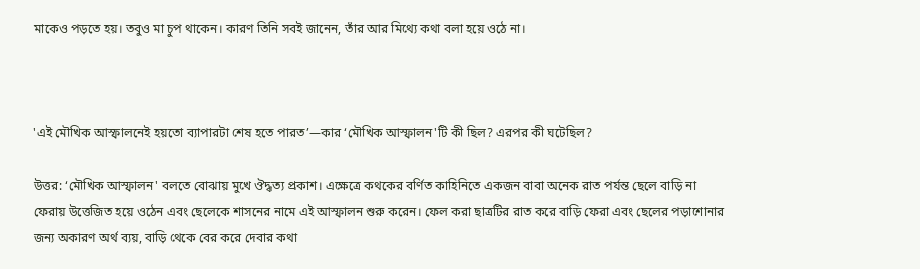মাকেও পড়তে হয়। তবুও মা চুপ থাকেন। কারণ তিনি সবই জানেন, তাঁর আর মিথ্যে কথা বলা হয়ে ওঠে না।



'এই মৌখিক আস্ফালনেই হয়তো ব্যাপারটা শেষ হতে পারত’—কার ‘মৌখিক আস্ফালন'টি কী ছিল? এরপর কী ঘটেছিল?

উত্তর: ‘মৌখিক আস্ফালন' বলতে বোঝায় মুখে ঔদ্ধত্য প্রকাশ। এক্ষেত্রে কথকের বর্ণিত কাহিনিতে একজন বাবা অনেক রাত পর্যন্ত ছেলে বাড়ি না ফেরায় উত্তেজিত হয়ে ওঠেন এবং ছেলেকে শাসনের নামে এই আস্ফালন শুরু করেন। ফেল করা ছাত্রটির রাত করে বাড়ি ফেরা এবং ছেলের পড়াশোনার জন্য অকারণ অর্থ ব্যয়, বাড়ি থেকে বের করে দেবার কথা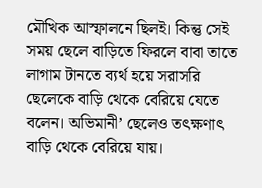মৌখিক আস্ফালনে ছিলই। কিন্তু সেই সময় ছেলে বাড়িতে ফিরলে বাবা তাতে লাগাম টানতে ব্যর্থ হয়ে সরাসরি ছেলেকে বাড়ি থেকে বেরিয়ে যেতে বলেন। অভিমানী’ ছেলেও তৎক্ষণাৎ বাড়ি থেকে বেরিয়ে যায়।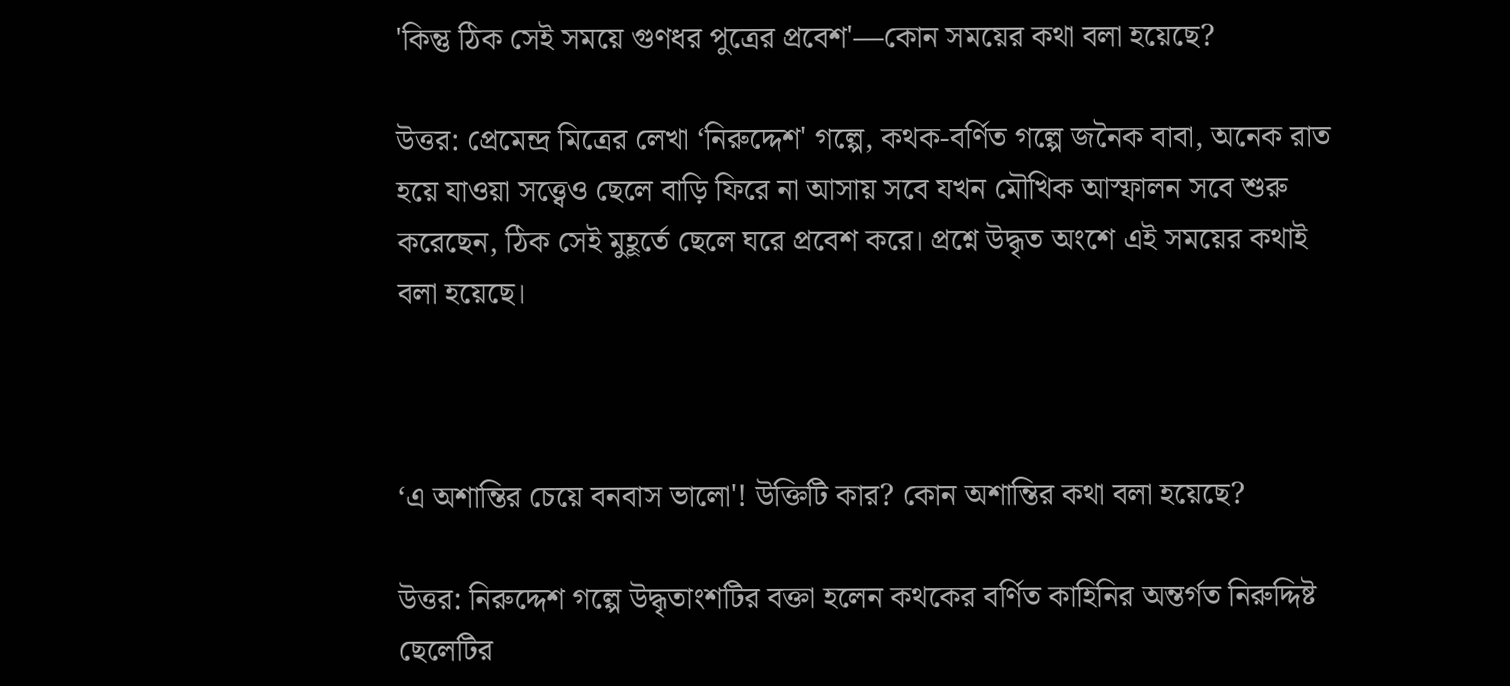'কিন্তু ঠিক সেই সময়ে গুণধর পুত্রের প্রবেশ'—কোন সময়ের কথা বলা হয়েছে?

উত্তর: প্রেমেন্দ্র মিত্রের লেখা ‘নিরুদ্দেশ' গল্পে, কথক-বর্ণিত গল্পে জনৈক বাবা, অনেক রাত হয়ে যাওয়া সত্ত্বেও ছেলে বাড়ি ফিরে না আসায় সবে যখন মৌখিক আস্ফালন সবে শুরু করেছেন, ঠিক সেই মুহূর্তে ছেলে ঘরে প্রবেশ করে। প্রশ্নে উদ্ধৃত অংশে এই সময়ের কথাই বলা হয়েছে।



‘এ অশান্তির চেয়ে বনবাস ভালো'! উক্তিটি কার? কোন অশান্তির কথা বলা হয়েছে?

উত্তর: নিরুদ্দেশ গল্পে উদ্ধৃতাংশটির বক্তা হলেন কথকের বর্ণিত কাহিনির অন্তর্গত নিরুদ্দিষ্ট ছেলেটির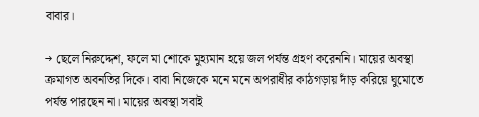বাবার।

→ ছেলে নিরুদ্দেশ, ফলে মা শোকে মুহ্যমান হয়ে জল পর্যন্ত গ্রহণ করেননি। মায়ের অবস্থা ক্রমাগত অবনতির দিকে। বাবা নিজেকে মনে মনে অপরাধীর কাঠগড়ায় দাঁড় করিয়ে ঘুমোতে পর্যন্ত পারছেন না। মায়ের অবস্থা সবাই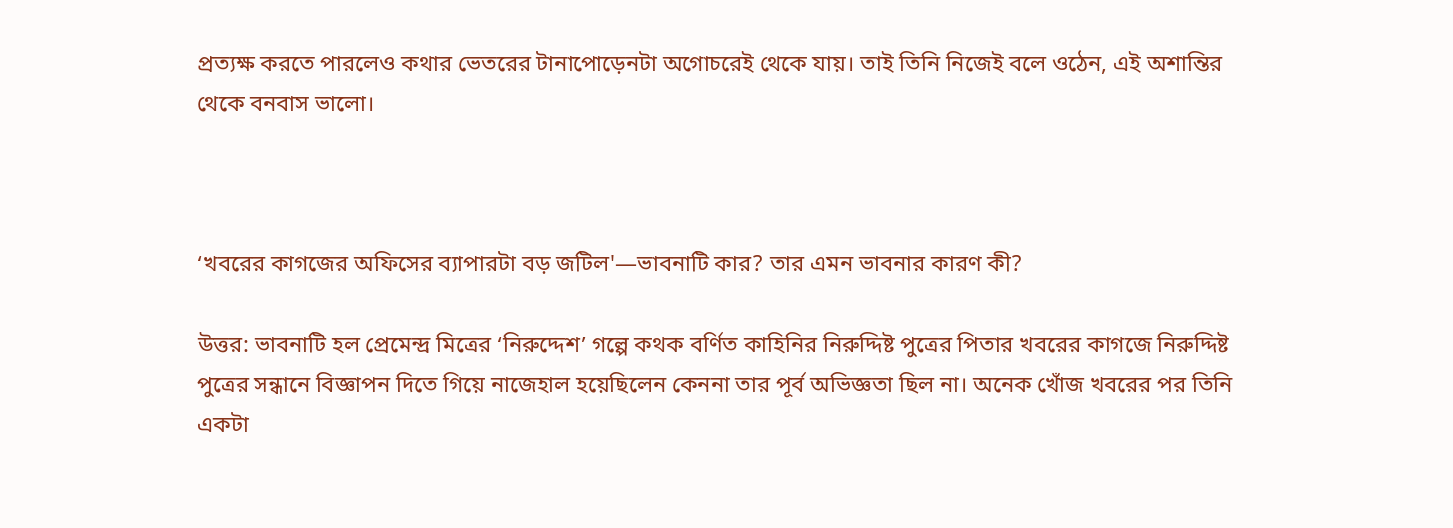প্রত্যক্ষ করতে পারলেও কথার ভেতরের টানাপোড়েনটা অগোচরেই থেকে যায়। তাই তিনি নিজেই বলে ওঠেন, এই অশান্তির থেকে বনবাস ভালো।



‘খবরের কাগজের অফিসের ব্যাপারটা বড় জটিল'—ভাবনাটি কার? তার এমন ভাবনার কারণ কী?

উত্তর: ভাবনাটি হল প্রেমেন্দ্র মিত্রের ‘নিরুদ্দেশ’ গল্পে কথক বর্ণিত কাহিনির নিরুদ্দিষ্ট পুত্রের পিতার খবরের কাগজে নিরুদ্দিষ্ট পুত্রের সন্ধানে বিজ্ঞাপন দিতে গিয়ে নাজেহাল হয়েছিলেন কেননা তার পূর্ব অভিজ্ঞতা ছিল না। অনেক খোঁজ খবরের পর তিনি একটা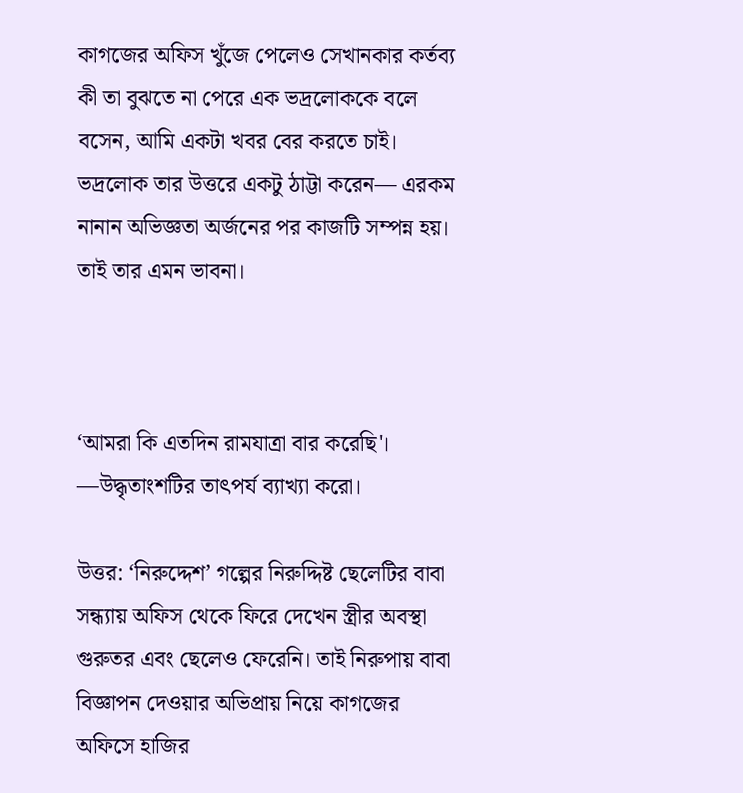কাগজের অফিস খুঁজে পেলেও সেখানকার কর্তব্য কী তা বুঝতে না পেরে এক ভদ্রলোককে বলে বসেন, আমি একটা খবর বের করতে চাই। ভদ্রলোক তার উত্তরে একটু ঠাট্টা করেন— এরকম নানান অভিজ্ঞতা অর্জনের পর কাজটি সম্পন্ন হয়। তাই তার এমন ভাবনা।



‘আমরা কি এতদিন রামযাত্রা বার করেছি'। —উদ্ধৃতাংশটির তাৎপর্য ব্যাখ্যা করো।

উত্তর: ‘নিরুদ্দেশ’ গল্পের নিরুদ্দিষ্ট ছেলেটির বাবা সন্ধ্যায় অফিস থেকে ফিরে দেখেন স্ত্রীর অবস্থা গুরুতর এবং ছেলেও ফেরেনি। তাই নিরুপায় বাবা বিজ্ঞাপন দেওয়ার অভিপ্রায় নিয়ে কাগজের অফিসে হাজির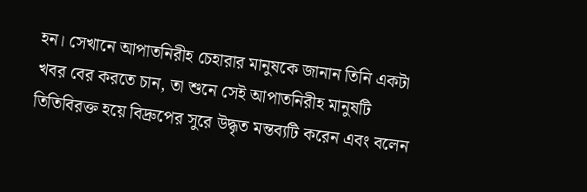হন। সেখানে আপাতনিরীহ চেহারার মানুষকে জানান তিনি একটা খবর বের করতে চান, তা শুনে সেই আপাতনিরীহ মানুষটি তিতিবিরক্ত হয়ে বিদ্রুপের সুরে উদ্ধৃত মন্তব্যটি করেন এবং বলেন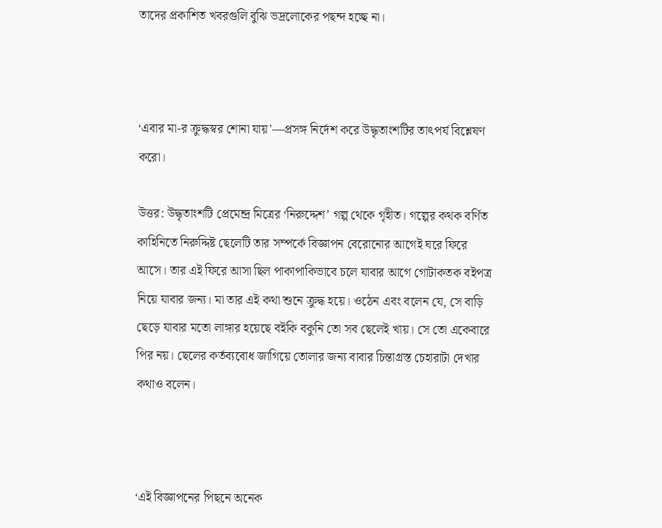তাদের প্রকাশিত খবরগুলি বুঝি ভদ্রলোকের পছন্দ হচ্ছে না।



‘এবার মা-র ক্রুদ্ধস্বর শোনা যায়'—প্রসঙ্গ নির্দেশ করে উদ্ধৃতাংশটির তাৎপর্য বিশ্লেষণ করো।

উত্তর: উদ্ধৃতাংশটি প্রেমেন্দ্র মিত্রের ‘নিরুদ্দেশ’ গল্প থেকে গৃহীত। গল্পের কথক বর্ণিত কাহিনিতে নিরুদ্দিষ্ট ছেলেটি তার সম্পর্কে বিজ্ঞাপন বেরোনোর আগেই ঘরে ফিরে আসে। তার এই ফিরে আসা ছিল পাকাপাকিভাবে চলে যাবার আগে গোটাকতক বইপত্র নিয়ে যাবার জন্য। মা তার এই কথা শুনে ক্রুদ্ধ হয়ে। ওঠেন এবং বলেন যে, সে বাড়ি ছেড়ে যাবার মতো লাঙ্গার হয়েছে বইকি বকুনি তো সব ছেলেই খায়। সে তো একেবারে পির নয়। ছেলের কর্তব্যবোধ জাগিয়ে তোলার জন্য বাবার চিন্তাগ্রস্ত চেহারাটা দেখার কথাও বলেন।



‘এই বিজ্ঞাপনের পিছনে অনেক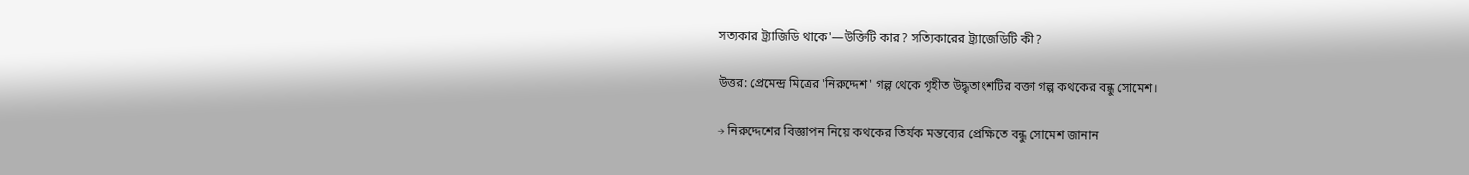সত্যকার ট্র্যাজিডি থাকে'—উক্তিটি কার? সত্যিকারের ট্র্যাজেডিটি কী?

উত্তর: প্রেমেন্দ্র মিত্রের 'নিরুদ্দেশ' গল্প থেকে গৃহীত উদ্ধৃতাংশটির বক্তা গল্প কথকের বন্ধু সোমেশ।

→ নিরুদ্দেশের বিজ্ঞাপন নিয়ে কথকের তির্যক মন্তব্যের প্রেক্ষিতে বন্ধু সোমেশ জানান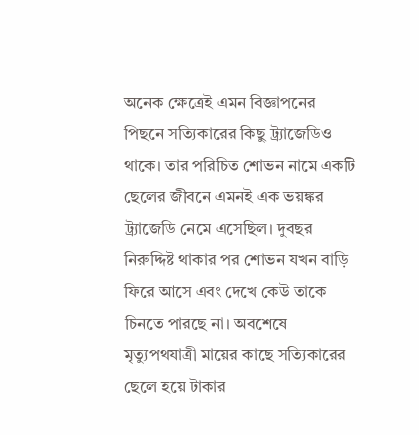অনেক ক্ষেত্রেই এমন বিজ্ঞাপনের পিছনে সত্যিকারের কিছু ট্র্যাজেডিও থাকে। তার পরিচিত শোভন নামে একটি ছেলের জীবনে এমনই এক ভয়ঙ্কর ট্র্যাজেডি নেমে এসেছিল। দুবছর নিরুদ্দিষ্ট থাকার পর শোভন যখন বাড়ি ফিরে আসে এবং দেখে কেউ তাকে চিনতে পারছে না। অবশেষে মৃত্যুপথযাত্রী মায়ের কাছে সত্যিকারের ছেলে হয়ে টাকার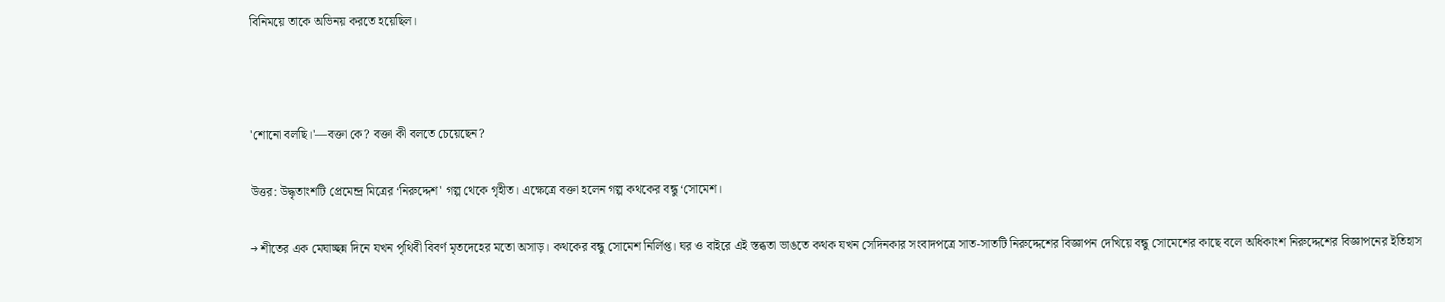বিনিময়ে তাকে অভিনয় করতে হয়েছিল।



'শোনো বলছি।'—বক্তা কে? বক্তা কী বলতে চেয়েছেন?

উত্তর: উদ্ধৃতাংশটি প্রেমেন্দ্র মিত্রের ‘নিরুদ্দেশ' গল্প থেকে গৃহীত। এক্ষেত্রে বক্তা হলেন গল্প কথকের বন্ধু ‘সোমেশ।

→ শীতের এক মেঘাচ্ছন্ন দিনে যখন পৃথিবী বিবর্ণ মৃতদেহের মতো অসাড়। কথকের বন্ধু সোমেশ নির্লিপ্ত। ঘর ও বাইরে এই স্তব্ধতা ভাঙতে কথক যখন সেদিনকার সংবাদপত্রে সাত-সাতটি নিরুদ্দেশের বিজ্ঞাপন দেখিয়ে বন্ধু সোমেশের কাছে বলে অধিকাংশ নিরুদ্দেশের বিজ্ঞাপনের ইতিহাস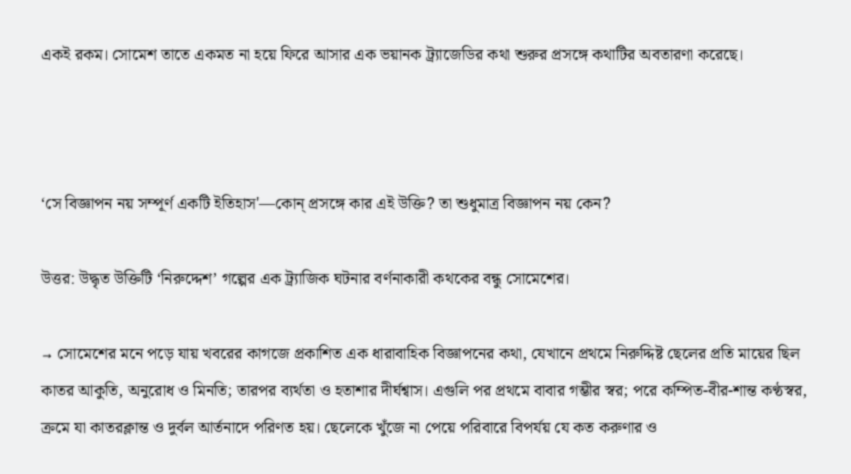একই রকম। সোমেশ তাতে একমত না হয়ে ফিরে আসার এক ভয়ানক ট্র্যাজেডির কথা শুরুর প্রসঙ্গে কথাটির অবতারণা করেছে।



‘সে বিজ্ঞাপন নয় সম্পূর্ণ একটি ইতিহাস'—কোন্ প্রসঙ্গে কার এই উক্তি? তা শুধুমাত্র বিজ্ঞাপন নয় কেন?

উত্তর: উদ্ধৃত উক্তিটি ‘নিরুদ্দেশ’ গল্পের এক ট্র্যাজিক ঘটনার বর্ণনাকারী কথকের বন্ধু সোমেশের।

→ সোমেশের মনে পড়ে যায় খবরের কাগজে প্রকাশিত এক ধারাবাহিক বিজ্ঞাপনের কথা, যেখানে প্রথমে নিরুদ্দিষ্ট ছেলের প্রতি মায়ের ছিল কাতর আকুতি, অনুরোধ ও মিনতি; তারপর ব্যর্থতা ও হতাশার দীর্ঘশ্বাস। এগুলি পর প্রথমে বাবার গম্ভীর স্বর; পরে কম্পিত-বীর-শান্ত কণ্ঠস্বর, ক্রমে যা কাতরক্লান্ত ও দুর্বল আর্তনাদে পরিণত হয়। ছেলেকে খুঁজে না পেয়ে পরিবারে বিপর্যয় যে কত করুণার ও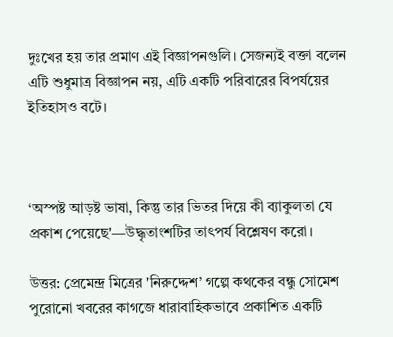দুঃখের হয় তার প্রমাণ এই বিজ্ঞাপনগুলি। সেজন্যই বক্তা বলেন এটি শুধুমাত্র বিজ্ঞাপন নয়, এটি একটি পরিবারের বিপর্যয়ের ইতিহাসও বটে।



‘অস্পষ্ট আড়ষ্ট ভাষা, কিন্তু তার ভিতর দিয়ে কী ব্যাকুলতা যে প্রকাশ পেয়েছে'—উদ্ধৃতাংশটির তাৎপর্য বিশ্লেষণ করো।

উত্তর: প্রেমেন্দ্র মিত্রের 'নিরুদ্দেশ’ গল্পে কথকের বন্ধু সোমেশ পুরোনো খবরের কাগজে ধারাবাহিকভাবে প্রকাশিত একটি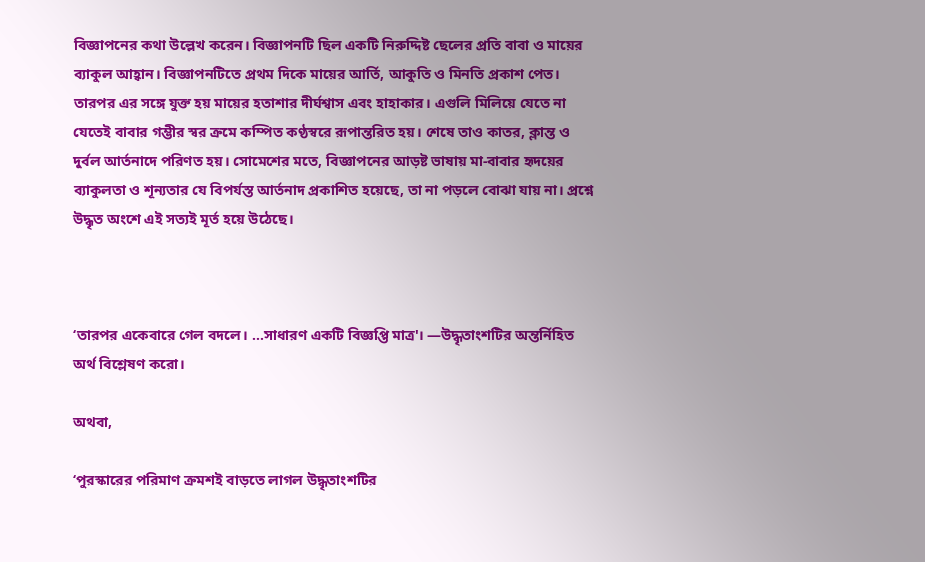বিজ্ঞাপনের কথা উল্লেখ করেন। বিজ্ঞাপনটি ছিল একটি নিরুদ্দিষ্ট ছেলের প্রতি বাবা ও মায়ের ব্যাকুল আহ্বান। বিজ্ঞাপনটিতে প্রথম দিকে মায়ের আর্তি, আকুতি ও মিনতি প্রকাশ পেত। তারপর এর সঙ্গে যুক্ত হয় মায়ের হতাশার দীর্ঘশ্বাস এবং হাহাকার। এগুলি মিলিয়ে যেতে না যেতেই বাবার গম্ভীর স্বর ক্রমে কম্পিত কণ্ঠস্বরে রূপান্তরিত হয়। শেষে তাও কাতর, ক্লান্ত ও দুর্বল আর্তনাদে পরিণত হয়। সোমেশের মতে, বিজ্ঞাপনের আড়ষ্ট ভাষায় মা-বাবার হৃদয়ের ব্যাকুলতা ও শূন্যতার যে বিপর্যস্ত আর্তনাদ প্রকাশিত হয়েছে, তা না পড়লে বোঝা যায় না। প্রশ্নে উদ্ধৃত অংশে এই সত্যই মূর্ত হয়ে উঠেছে।



‘তারপর একেবারে গেল বদলে। ...সাধারণ একটি বিজ্ঞপ্তি মাত্র'। —উদ্ধৃতাংশটির অন্তর্নিহিত অর্থ বিশ্লেষণ করো।

অথবা,

‘পুরস্কারের পরিমাণ ক্রমশই বাড়তে লাগল উদ্ধৃতাংশটির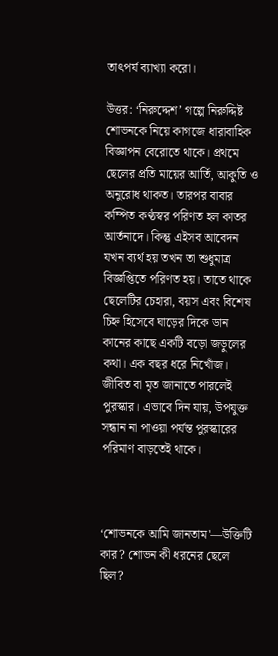তাৎপর্য ব্যাখ্যা করো।

উত্তর: ‘নিরুদ্দেশ’ গল্পে নিরুদ্দিষ্ট শোভনকে নিয়ে কাগজে ধারাবাহিক বিজ্ঞাপন বেরোতে থাকে। প্রথমে ছেলের প্রতি মায়ের আর্তি, আকুতি ও অনুরোধ থাকত। তারপর বাবার কম্পিত কণ্ঠস্বর পরিণত হল কাতর আর্তনাদে। কিন্তু এইসব আবেদন যখন ব্যর্থ হয় তখন তা শুধুমাত্র বিজ্ঞপ্তিতে পরিণত হয়। তাতে থাকে ছেলেটির চেহারা, বয়স এবং বিশেষ চিহ্ন হিসেবে ঘাড়ের দিকে ডান কানের কাছে একটি বড়ো জড়ুলের কথা। এক বছর ধরে নিখোঁজ। জীবিত বা মৃত জানাতে পারলেই পুরস্কার। এভাবে দিন যায়, উপযুক্ত সন্ধান না পাওয়া পর্যন্ত পুরস্কারের পরিমাণ বাড়তেই থাকে।



‘শোভনকে আমি জানতাম'—উক্তিটি কার? শোভন কী ধরনের ছেলে ছিল?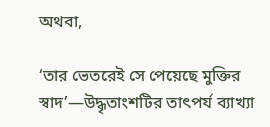অথবা,

‘তার ভেতরেই সে পেয়েছে মুক্তির স্বাদ’—উদ্ধৃতাংশটির তাৎপর্য ব্যাখ্যা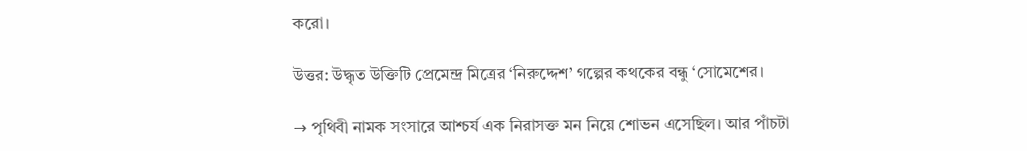করো।

উত্তর: উদ্ধৃত উক্তিটি প্রেমেন্দ্র মিত্রের ‘নিরুদ্দেশ’ গল্পের কথকের বন্ধু ‘সোমেশের।

→ পৃথিবী নামক সংসারে আশ্চর্য এক নিরাসক্ত মন নিয়ে শোভন এসেছিল। আর পাঁচটা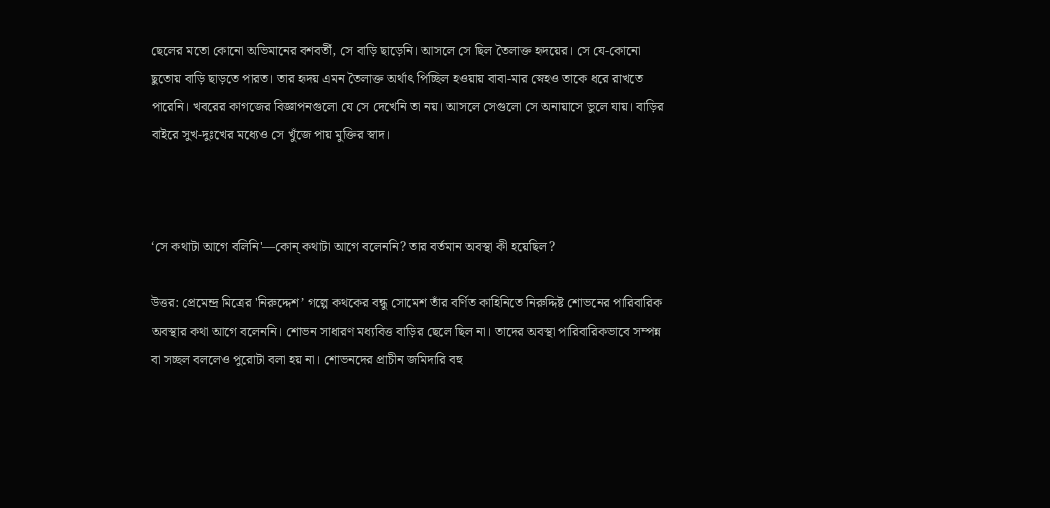ছেলের মতো কোনো অভিমানের বশবর্তী, সে বাড়ি ছাড়েনি। আসলে সে ছিল তৈলাক্ত হৃদয়ের। সে যে-কোনো ছুতোয় বাড়ি ছাড়তে পারত। তার হৃদয় এমন তৈলাক্ত অর্থাৎ পিচ্ছিল হওয়ায় বাবা-মার স্নেহও তাকে ধরে রাখতে পারেনি। খবরের কাগজের বিজ্ঞাপনগুলো যে সে দেখেনি তা নয়। আসলে সেগুলো সে অনায়াসে ভুলে যায়। বাড়ির বাইরে সুখ-দুঃখের মধ্যেও সে খুঁজে পায় মুক্তির স্বাদ।



‘সে কথাটা আগে বলিনি'—কোন্ কথাটা আগে বলেননি? তার বর্তমান অবস্থা কী হয়েছিল?

উত্তর: প্রেমেন্দ্র মিত্রের 'নিরুদ্দেশ’ গল্পে কথকের বন্ধু সোমেশ তাঁর বর্ণিত কাহিনিতে নিরুদ্দিষ্ট শোভনের পারিবারিক অবস্থার কথা আগে বলেননি। শোভন সাধারণ মধ্যবিত্ত বাড়ির ছেলে ছিল না। তাদের অবস্থা পারিবারিকভাবে সম্পন্ন বা সচ্ছল বললেও পুরোটা বলা হয় না। শোভনদের প্রাচীন জমিদারি বহু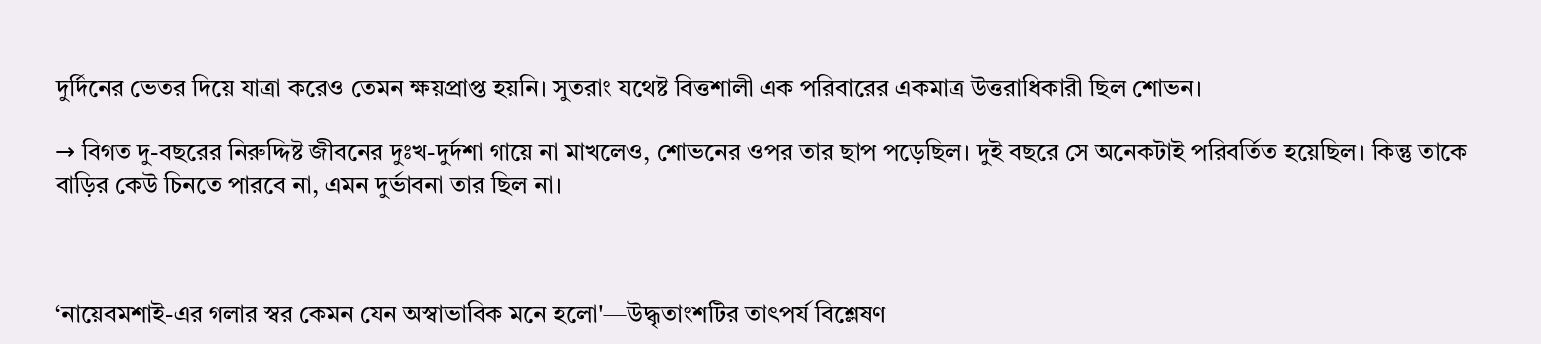দুর্দিনের ভেতর দিয়ে যাত্রা করেও তেমন ক্ষয়প্রাপ্ত হয়নি। সুতরাং যথেষ্ট বিত্তশালী এক পরিবারের একমাত্র উত্তরাধিকারী ছিল শোভন।

→ বিগত দু-বছরের নিরুদ্দিষ্ট জীবনের দুঃখ-দুর্দশা গায়ে না মাখলেও, শোভনের ওপর তার ছাপ পড়েছিল। দুই বছরে সে অনেকটাই পরিবর্তিত হয়েছিল। কিন্তু তাকে বাড়ির কেউ চিনতে পারবে না, এমন দুর্ভাবনা তার ছিল না।



‘নায়েবমশাই-এর গলার স্বর কেমন যেন অস্বাভাবিক মনে হলো'—উদ্ধৃতাংশটির তাৎপর্য বিশ্লেষণ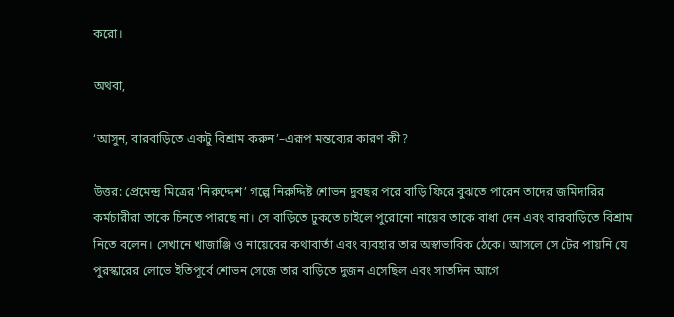করো।

অথবা,

‘আসুন, বারবাড়িতে একটু বিশ্রাম করুন’–এরূপ মন্তব্যের কারণ কী?

উত্তর: প্রেমেন্দ্র মিত্রের 'নিরুদ্দেশ’ গল্পে নিরুদ্দিষ্ট শোভন দুবছর পরে বাড়ি ফিরে বুঝতে পারেন তাদের জমিদারির কর্মচারীরা তাকে চিনতে পারছে না। সে বাড়িতে ঢুকতে চাইলে পুরোনো নায়েব তাকে বাধা দেন এবং বারবাড়িতে বিশ্রাম নিতে বলেন। সেখানে খাজাঞ্জি ও নায়েবের কথাবার্তা এবং ব্যবহার তার অস্বাভাবিক ঠেকে। আসলে সে টের পায়নি যে পুরস্কারের লোভে ইতিপূর্বে শোভন সেজে তার বাড়িতে দুজন এসেছিল এবং সাতদিন আগে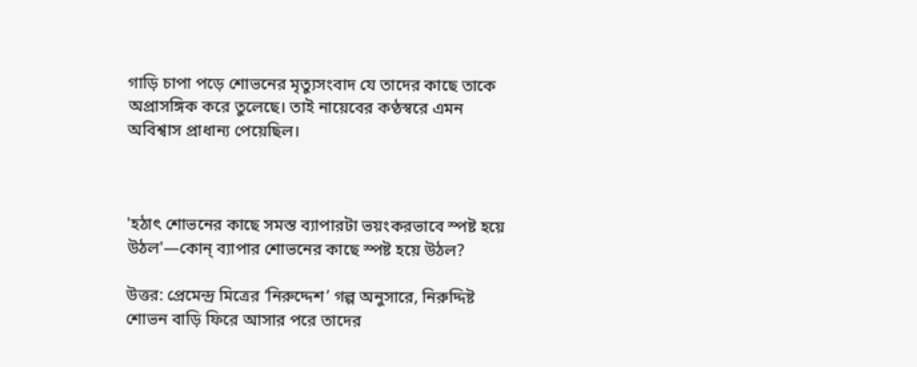গাড়ি চাপা পড়ে শোভনের মৃত্যুসংবাদ যে তাদের কাছে তাকে অপ্রাসঙ্গিক করে তুলেছে। তাই নায়েবের কণ্ঠস্বরে এমন অবিশ্বাস প্রাধান্য পেয়েছিল।



'হঠাৎ শোভনের কাছে সমস্ত ব্যাপারটা ভয়ংকরভাবে স্পষ্ট হয়ে উঠল'—কোন্ ব্যাপার শোভনের কাছে স্পষ্ট হয়ে উঠল?

উত্তর: প্রেমেন্দ্র মিত্রের ‘নিরুদ্দেশ’ গল্প অনুসারে, নিরুদ্দিষ্ট শোভন বাড়ি ফিরে আসার পরে তাদের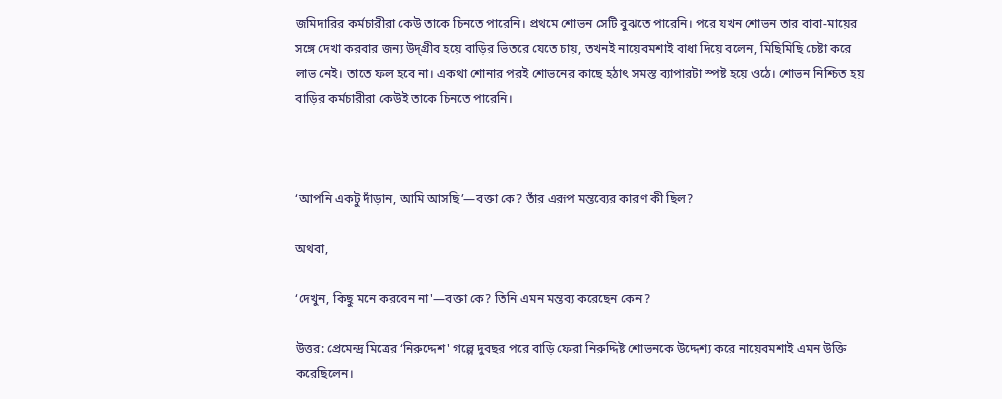জমিদারির কর্মচারীরা কেউ তাকে চিনতে পারেনি। প্রথমে শোভন সেটি বুঝতে পারেনি। পরে যখন শোভন তার বাবা-মায়ের সঙ্গে দেখা করবার জন্য উদ্গ্রীব হয়ে বাড়ির ভিতরে যেতে চায়, তখনই নায়েবমশাই বাধা দিয়ে বলেন, মিছিমিছি চেষ্টা করে লাভ নেই। তাতে ফল হবে না। একথা শোনার পরই শোভনের কাছে হঠাৎ সমস্ত ব্যাপারটা স্পষ্ট হয়ে ওঠে। শোভন নিশ্চিত হয় বাড়ির কর্মচারীরা কেউই তাকে চিনতে পারেনি।



‘আপনি একটু দাঁড়ান, আমি আসছি’—বক্তা কে? তাঁর এরূপ মন্তব্যের কারণ কী ছিল?

অথবা,

‘দেখুন, কিছু মনে করবেন না'—বক্তা কে? তিনি এমন মন্তব্য করেছেন কেন?

উত্তর: প্রেমেন্দ্র মিত্রের ‘নিরুদ্দেশ' গল্পে দুবছর পরে বাড়ি ফেরা নিরুদ্দিষ্ট শোভনকে উদ্দেশ্য করে নায়েবমশাই এমন উক্তি করেছিলেন।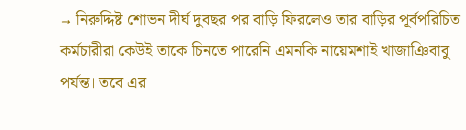→ নিরুদ্দিষ্ট শোভন দীর্ঘ দুবছর পর বাড়ি ফিরলেও তার বাড়ির পূর্বপরিচিত কর্মচারীরা কেউই তাকে চিনতে পারেনি এমনকি নায়েমশাই খাজাঞিবাবু পর্যন্ত। তবে এর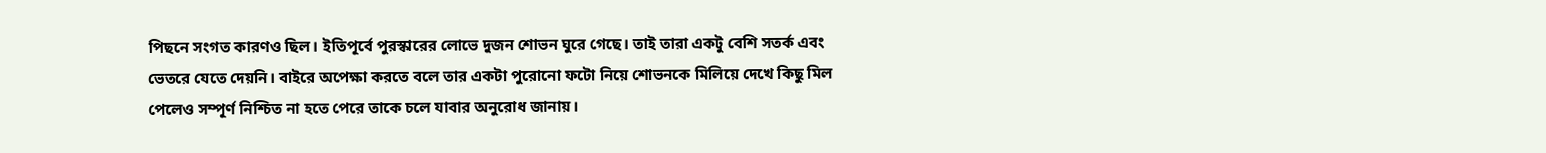পিছনে সংগত কারণও ছিল। ইতিপূর্বে পুরস্কারের লোভে দুজন শোভন ঘুরে গেছে। তাই তারা একটু বেশি সতর্ক এবং ভেতরে যেতে দেয়নি। বাইরে অপেক্ষা করতে বলে তার একটা পুরোনো ফটো নিয়ে শোভনকে মিলিয়ে দেখে কিছু মিল পেলেও সম্পূর্ণ নিশ্চিত না হতে পেরে তাকে চলে যাবার অনুরোধ জানায়।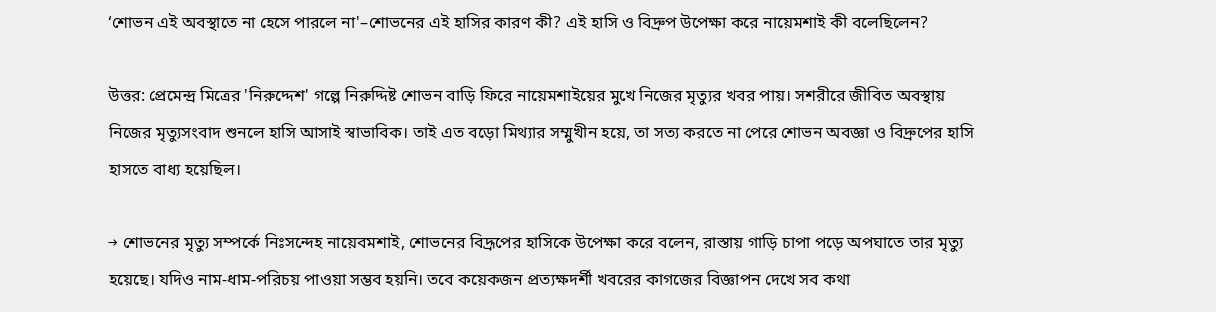‘শোভন এই অবস্থাতে না হেসে পারলে না'–শোভনের এই হাসির কারণ কী? এই হাসি ও বিদ্রুপ উপেক্ষা করে নায়েমশাই কী বলেছিলেন?

উত্তর: প্রেমেন্দ্র মিত্রের 'নিরুদ্দেশ' গল্পে নিরুদ্দিষ্ট শোভন বাড়ি ফিরে নায়েমশাইয়ের মুখে নিজের মৃত্যুর খবর পায়। সশরীরে জীবিত অবস্থায় নিজের মৃত্যুসংবাদ শুনলে হাসি আসাই স্বাভাবিক। তাই এত বড়ো মিথ্যার সম্মুখীন হয়ে, তা সত্য করতে না পেরে শোভন অবজ্ঞা ও বিদ্রুপের হাসি হাসতে বাধ্য হয়েছিল।

→ শোভনের মৃত্যু সম্পর্কে নিঃসন্দেহ নায়েবমশাই, শোভনের বিদ্রূপের হাসিকে উপেক্ষা করে বলেন, রাস্তায় গাড়ি চাপা পড়ে অপঘাতে তার মৃত্যু হয়েছে। যদিও নাম-ধাম-পরিচয় পাওয়া সম্ভব হয়নি। তবে কয়েকজন প্রত্যক্ষদর্শী খবরের কাগজের বিজ্ঞাপন দেখে সব কথা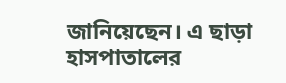জানিয়েছেন। এ ছাড়া হাসপাতালের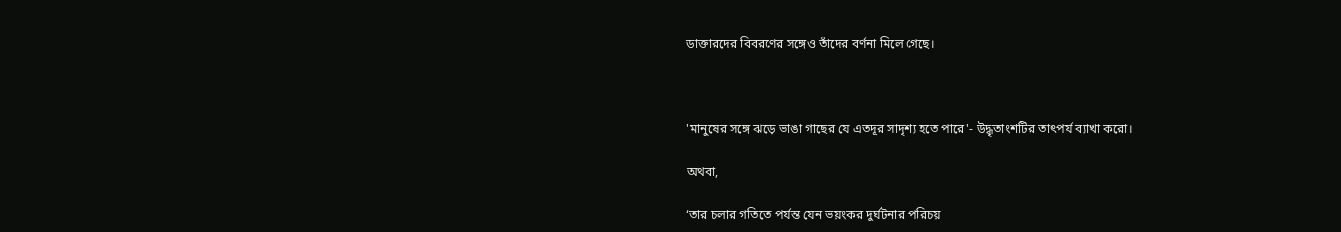ডাক্তারদের বিবরণের সঙ্গেও তাঁদের বর্ণনা মিলে গেছে।



'মানুষের সঙ্গে ঝড়ে ভাঙা গাছের যে এতদূর সাদৃশ্য হতে পারে'- উদ্ধৃতাংশটির তাৎপর্য ব্যাখা করো।

অথবা,

‘তার চলার গতিতে পর্যন্ত যেন ভয়ংকর দুর্ঘটনার পরিচয়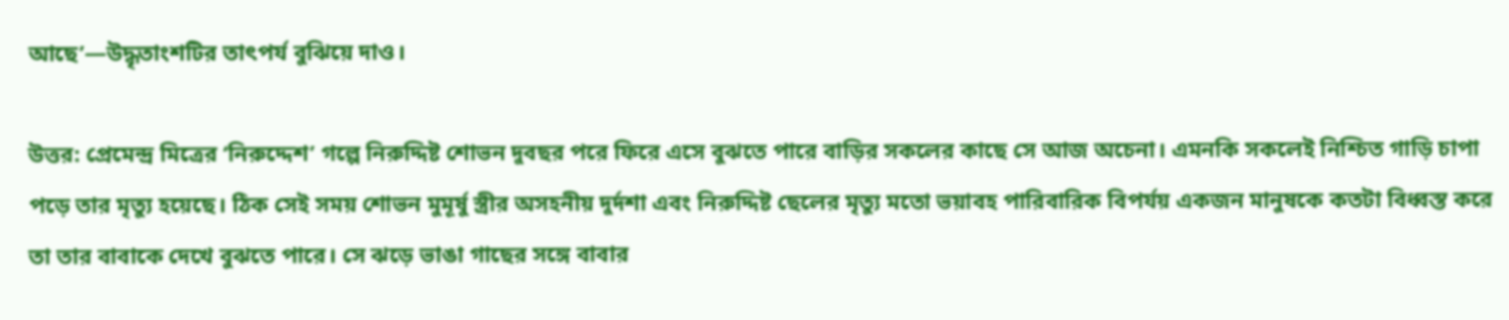আছে’—উদ্ধৃতাংশটির তাৎপর্য বুঝিয়ে দাও।

উত্তর: প্রেমেন্দ্র মিত্রের ‘নিরুদ্দেশ’ গল্পে নিরুদ্দিষ্ট শোভন দুবছর পরে ফিরে এসে বুঝতে পারে বাড়ির সকলের কাছে সে আজ অচেনা। এমনকি সকলেই নিশ্চিত গাড়ি চাপা পড়ে তার মৃত্যু হয়েছে। ঠিক সেই সময় শোভন মুমূর্ষু স্ত্রীর অসহনীয় দুর্দশা এবং নিরুদ্দিষ্ট ছেলের মৃত্যু মতো ভয়াবহ পারিবারিক বিপর্যয় একজন মানুষকে কতটা বিধ্বস্ত করে তা তার বাবাকে দেখে বুঝতে পারে। সে ঝড়ে ভাঙা গাছের সঙ্গে বাবার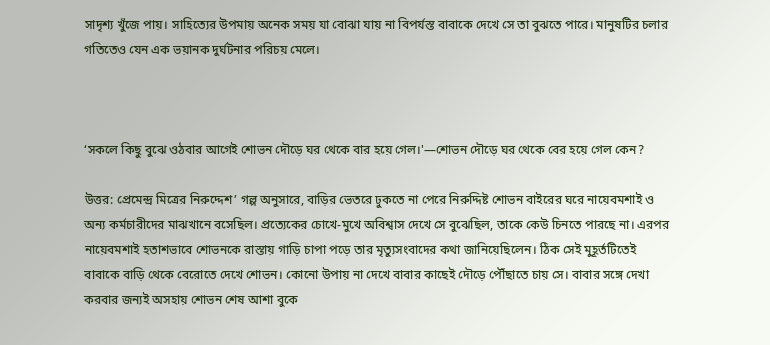সাদৃশ্য খুঁজে পায়। সাহিত্যের উপমায় অনেক সময় যা বোঝা যায় না বিপর্যস্ত বাবাকে দেখে সে তা বুঝতে পারে। মানুষটির চলার গতিতেও যেন এক ভয়ানক দুর্ঘটনার পরিচয় মেলে।



‘সকলে কিছু বুঝে ওঠবার আগেই শোভন দৌড়ে ঘর থেকে বার হয়ে গেল।'—শোভন দৌড়ে ঘর থেকে বের হয়ে গেল কেন?

উত্তর: প্রেমেন্দ্র মিত্রের নিরুদ্দেশ’ গল্প অনুসারে, বাড়ির ভেতরে ঢুকতে না পেরে নিরুদ্দিষ্ট শোভন বাইরের ঘরে নায়েবমশাই ও অন্য কর্মচারীদের মাঝখানে বসেছিল। প্রত্যেকের চোখে-মুখে অবিশ্বাস দেখে সে বুঝেছিল, তাকে কেউ চিনতে পারছে না। এরপর নায়েবমশাই হতাশভাবে শোভনকে রাস্তায় গাড়ি চাপা পড়ে তার মৃত্যুসংবাদের কথা জানিয়েছিলেন। ঠিক সেই মুহূর্তটিতেই বাবাকে বাড়ি থেকে বেরোতে দেখে শোভন। কোনো উপায় না দেখে বাবার কাছেই দৌড়ে পৌঁছাতে চায় সে। বাবার সঙ্গে দেখা করবার জন্যই অসহায় শোভন শেষ আশা বুকে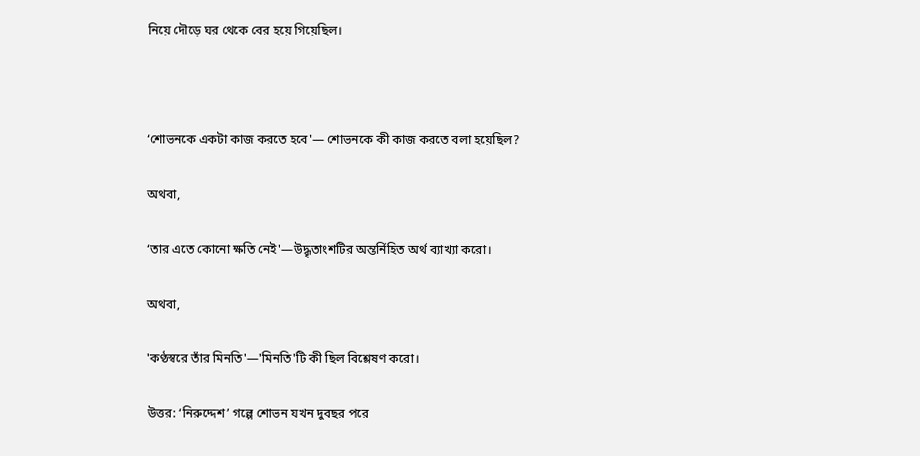নিয়ে দৌড়ে ঘর থেকে বের হয়ে গিয়েছিল।



‘শোভনকে একটা কাজ করতে হবে'— শোভনকে কী কাজ করতে বলা হয়েছিল?

অথবা,

‘তার এতে কোনো ক্ষতি নেই'—উদ্ধৃতাংশটির অন্তর্নিহিত অর্থ ব্যাখ্যা করো।

অথবা,

'কণ্ঠস্বরে তাঁর মিনতি'—'মিনতি'টি কী ছিল বিশ্লেষণ করো।

উত্তর: ‘নিরুদ্দেশ’ গল্পে শোভন যখন দুবছর পরে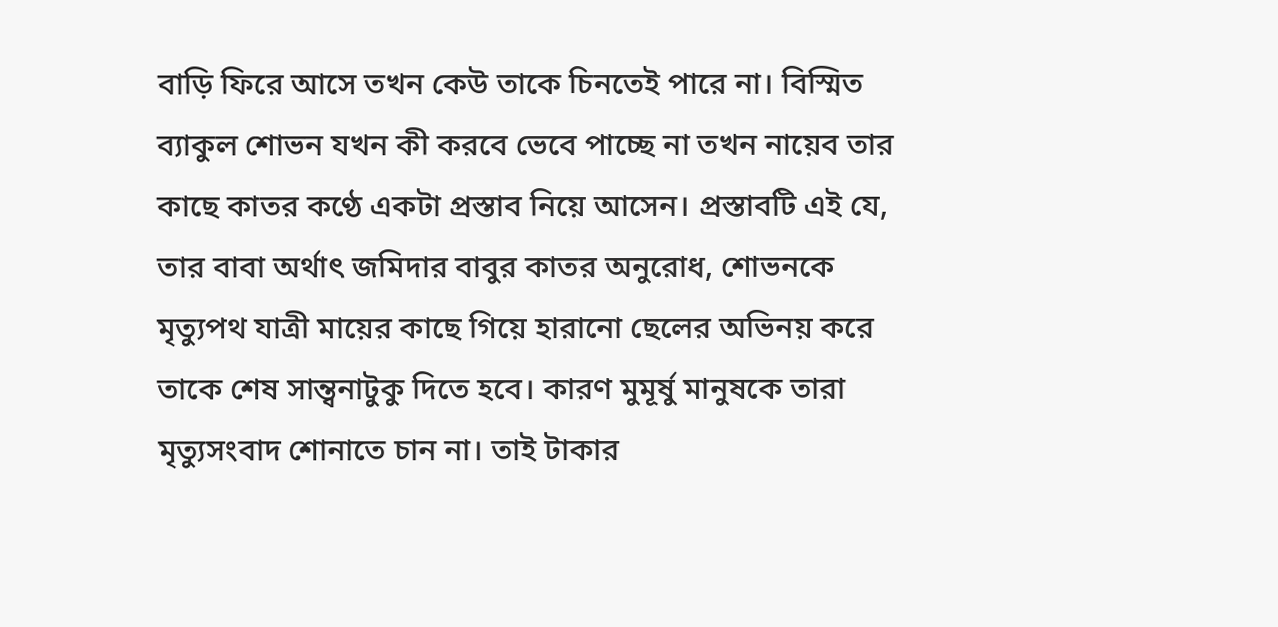বাড়ি ফিরে আসে তখন কেউ তাকে চিনতেই পারে না। বিস্মিত ব্যাকুল শোভন যখন কী করবে ভেবে পাচ্ছে না তখন নায়েব তার কাছে কাতর কণ্ঠে একটা প্রস্তাব নিয়ে আসেন। প্রস্তাবটি এই যে, তার বাবা অর্থাৎ জমিদার বাবুর কাতর অনুরোধ, শোভনকে মৃত্যুপথ যাত্রী মায়ের কাছে গিয়ে হারানো ছেলের অভিনয় করে তাকে শেষ সান্ত্বনাটুকু দিতে হবে। কারণ মুমূর্ষু মানুষকে তারা মৃত্যুসংবাদ শোনাতে চান না। তাই টাকার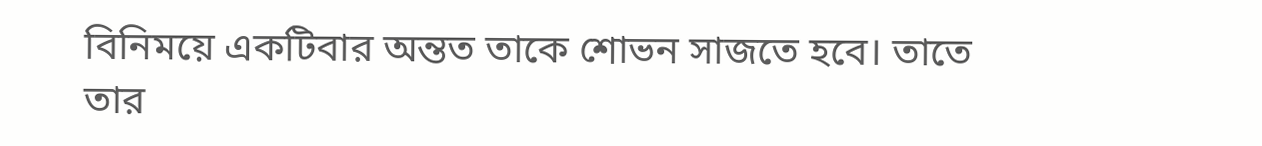বিনিময়ে একটিবার অন্তত তাকে শোভন সাজতে হবে। তাতে তার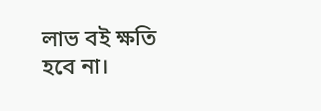লাভ বই ক্ষতি হবে না।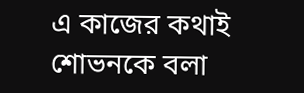এ কাজের কথাই শোভনকে বলা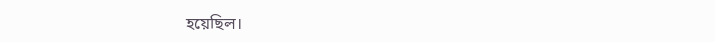হয়েছিল।